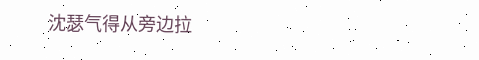沈瑟气得从旁边拉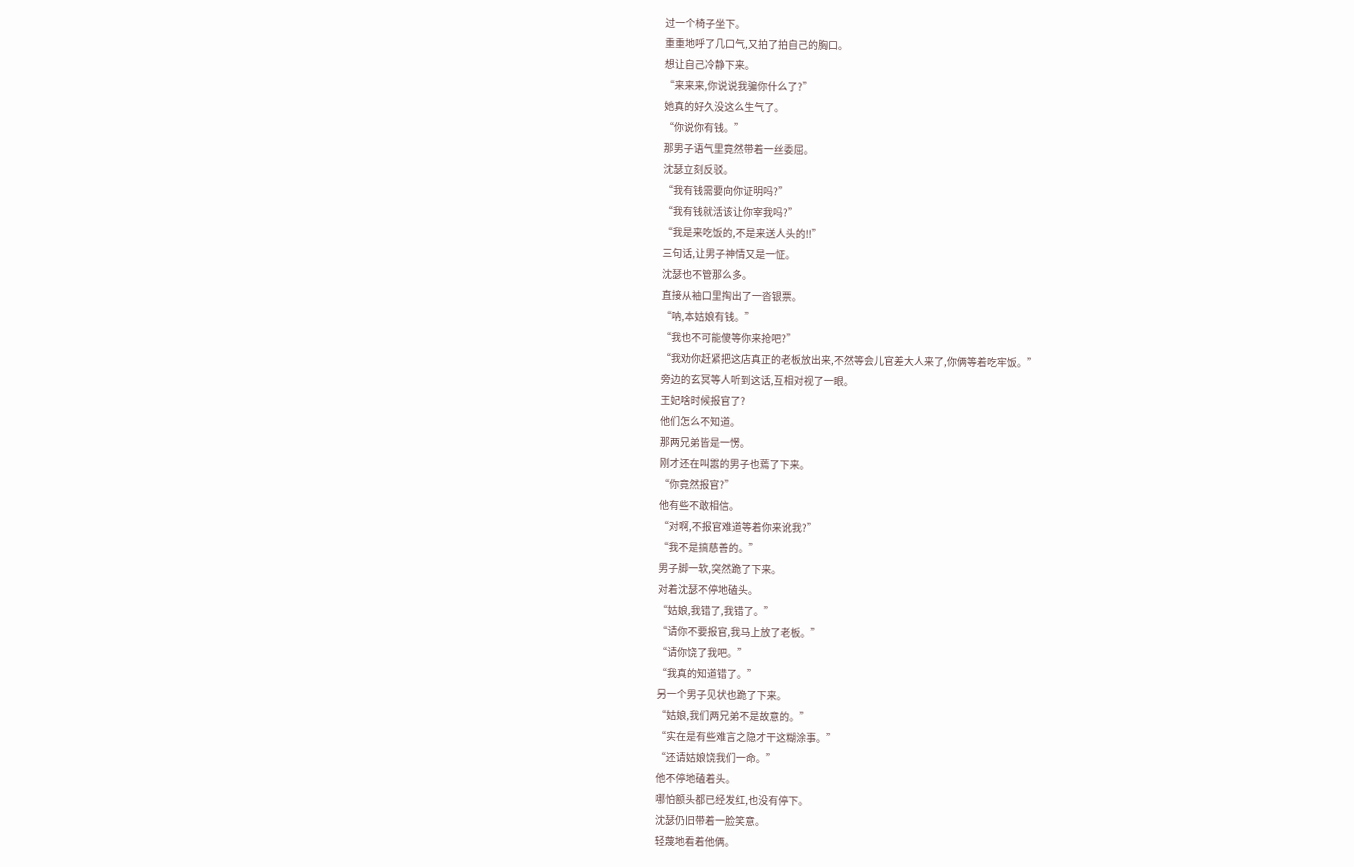过一个椅子坐下。
重重地呼了几口气,又拍了拍自己的胸口。
想让自己冷静下来。
“来来来,你说说我骗你什么了?”
她真的好久没这么生气了。
“你说你有钱。”
那男子语气里竟然带着一丝委屈。
沈瑟立刻反驳。
“我有钱需要向你证明吗?”
“我有钱就活该让你宰我吗?”
“我是来吃饭的,不是来送人头的!!”
三句话,让男子神情又是一怔。
沈瑟也不管那么多。
直接从袖口里掏出了一沓银票。
“呐,本姑娘有钱。”
“我也不可能傻等你来抢吧?”
“我劝你赶紧把这店真正的老板放出来,不然等会儿官差大人来了,你俩等着吃牢饭。”
旁边的玄冥等人听到这话,互相对视了一眼。
王妃啥时候报官了?
他们怎么不知道。
那两兄弟皆是一愣。
刚才还在叫嚣的男子也蔫了下来。
“你竟然报官?”
他有些不敢相信。
“对啊,不报官难道等着你来讹我?”
“我不是搞慈善的。”
男子脚一软,突然跪了下来。
对着沈瑟不停地磕头。
“姑娘,我错了,我错了。”
“请你不要报官,我马上放了老板。”
“请你饶了我吧。”
“我真的知道错了。”
另一个男子见状也跪了下来。
“姑娘,我们两兄弟不是故意的。”
“实在是有些难言之隐才干这糊涂事。”
“还请姑娘饶我们一命。”
他不停地磕着头。
哪怕额头都已经发红,也没有停下。
沈瑟仍旧带着一脸笑意。
轻蔑地看着他俩。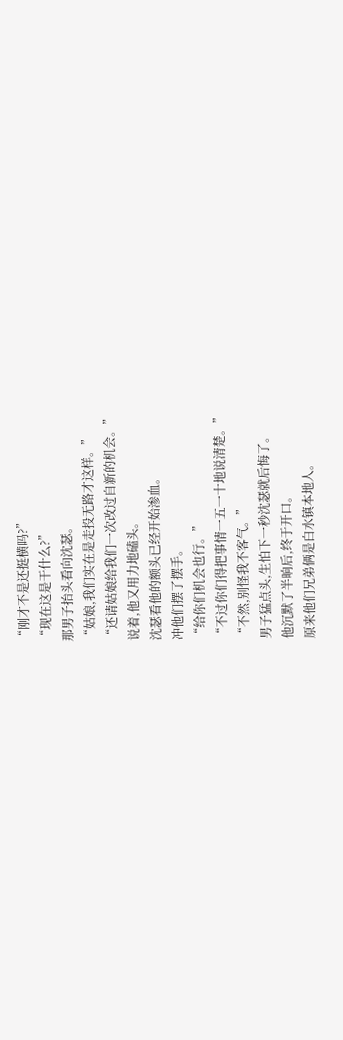“刚才不是还挺横吗?”
“现在这是干什么?”
那男子抬头看向沈瑟。
“姑娘,我们实在是走投无路才这样。”
“还请姑娘给我们一次改过自新的机会。”
说着,他又用力地磕头。
沈瑟看他的额头已经开始渗血。
冲他们摆了摆手。
“给你们机会也行。”
“不过你们得把事情一五一十地说清楚。”
“不然,别怪我不客气。”
男子猛点头,生怕下一秒沈瑟就后悔了。
他沉默了半晌后,终于开口。
原来他们兄弟俩是白水镇本地人。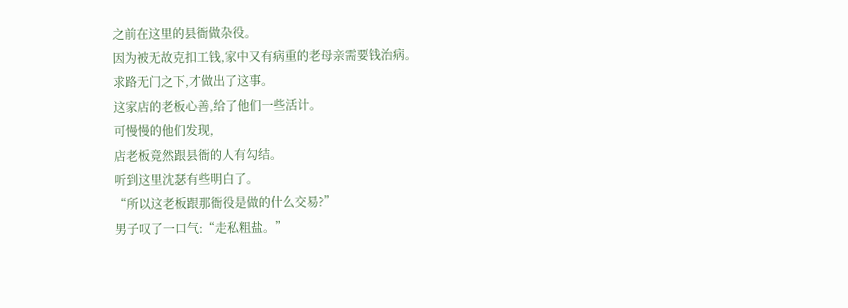之前在这里的县衙做杂役。
因为被无故克扣工钱,家中又有病重的老母亲需要钱治病。
求路无门之下,才做出了这事。
这家店的老板心善,给了他们一些活计。
可慢慢的他们发现,
店老板竟然跟县衙的人有勾结。
听到这里沈瑟有些明白了。
“所以这老板跟那衙役是做的什么交易?”
男子叹了一口气:“走私粗盐。”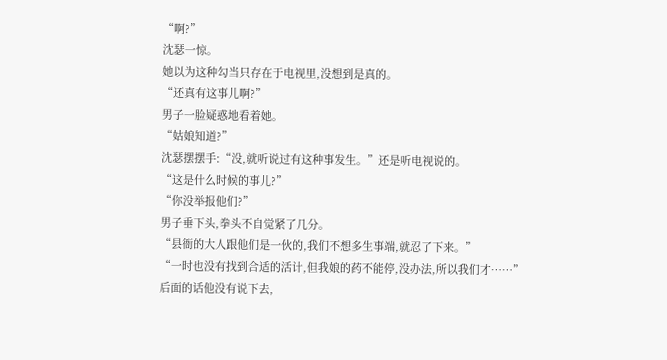“啊?”
沈瑟一惊。
她以为这种勾当只存在于电视里,没想到是真的。
“还真有这事儿啊?”
男子一脸疑惑地看着她。
“姑娘知道?”
沈瑟摆摆手:“没,就听说过有这种事发生。”还是听电视说的。
“这是什么时候的事儿?”
“你没举报他们?”
男子垂下头,拳头不自觉紧了几分。
“县衙的大人跟他们是一伙的,我们不想多生事端,就忍了下来。”
“一时也没有找到合适的活计,但我娘的药不能停,没办法,所以我们才……”
后面的话他没有说下去,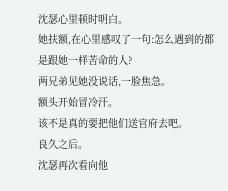沈瑟心里顿时明白。
她扶额,在心里感叹了一句:怎么遇到的都是跟她一样苦命的人?
两兄弟见她没说话,一脸焦急。
额头开始冒冷汗。
该不是真的要把他们送官府去吧。
良久之后。
沈瑟再次看向他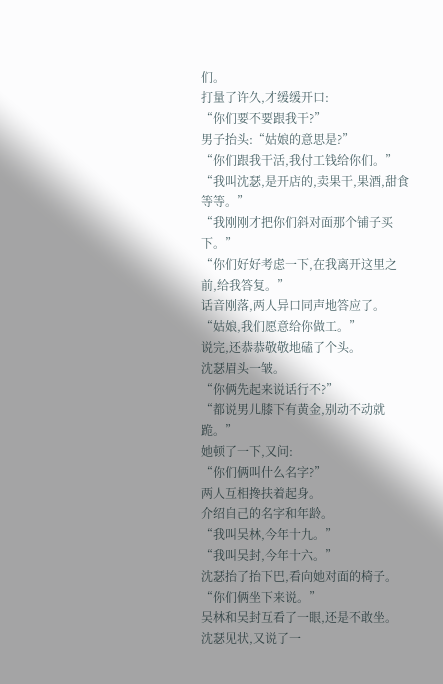们。
打量了许久,才缓缓开口:
“你们要不要跟我干?”
男子抬头:“姑娘的意思是?”
“你们跟我干活,我付工钱给你们。”
“我叫沈瑟,是开店的,卖果干,果酒,甜食等等。”
“我刚刚才把你们斜对面那个铺子买下。”
“你们好好考虑一下,在我离开这里之前,给我答复。”
话音刚落,两人异口同声地答应了。
“姑娘,我们愿意给你做工。”
说完,还恭恭敬敬地磕了个头。
沈瑟眉头一皱。
“你俩先起来说话行不?”
“都说男儿膝下有黄金,别动不动就跪。”
她顿了一下,又问:
“你们俩叫什么名字?”
两人互相搀扶着起身。
介绍自己的名字和年龄。
“我叫吴林,今年十九。”
“我叫吴封,今年十六。”
沈瑟抬了抬下巴,看向她对面的椅子。
“你们俩坐下来说。”
吴林和吴封互看了一眼,还是不敢坐。
沈瑟见状,又说了一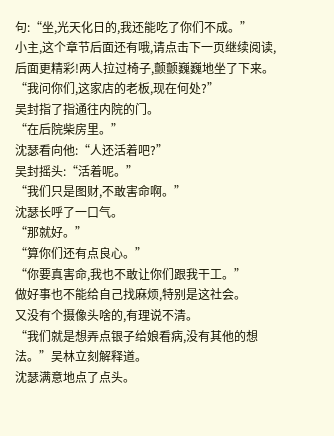句:“坐,光天化日的,我还能吃了你们不成。”
小主,这个章节后面还有哦,请点击下一页继续阅读,后面更精彩!两人拉过椅子,颤颤巍巍地坐了下来。
“我问你们,这家店的老板,现在何处?”
吴封指了指通往内院的门。
“在后院柴房里。”
沈瑟看向他:“人还活着吧?”
吴封摇头:“活着呢。”
“我们只是图财,不敢害命啊。”
沈瑟长呼了一口气。
“那就好。”
“算你们还有点良心。”
“你要真害命,我也不敢让你们跟我干工。”
做好事也不能给自己找麻烦,特别是这社会。
又没有个摄像头啥的,有理说不清。
“我们就是想弄点银子给娘看病,没有其他的想法。”吴林立刻解释道。
沈瑟满意地点了点头。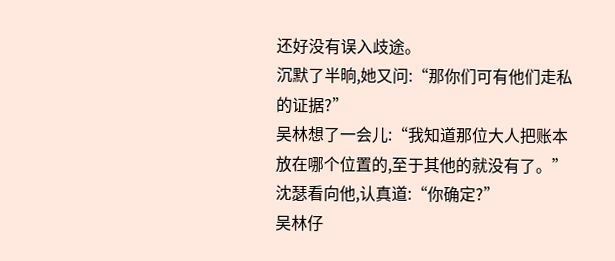还好没有误入歧途。
沉默了半晌,她又问:“那你们可有他们走私的证据?”
吴林想了一会儿:“我知道那位大人把账本放在哪个位置的,至于其他的就没有了。”
沈瑟看向他,认真道:“你确定?”
吴林仔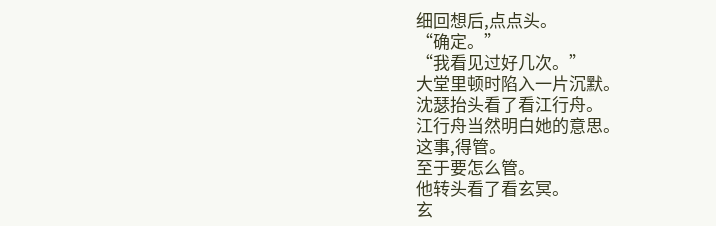细回想后,点点头。
“确定。”
“我看见过好几次。”
大堂里顿时陷入一片沉默。
沈瑟抬头看了看江行舟。
江行舟当然明白她的意思。
这事,得管。
至于要怎么管。
他转头看了看玄冥。
玄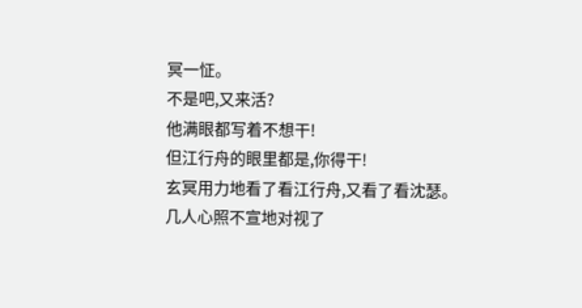冥一怔。
不是吧,又来活?
他满眼都写着不想干!
但江行舟的眼里都是,你得干!
玄冥用力地看了看江行舟,又看了看沈瑟。
几人心照不宣地对视了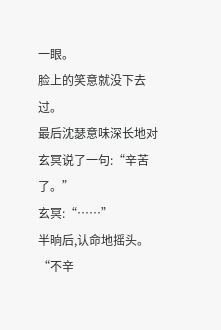一眼。
脸上的笑意就没下去过。
最后沈瑟意味深长地对玄冥说了一句:“辛苦了。”
玄冥:“……”
半晌后,认命地摇头。
“不辛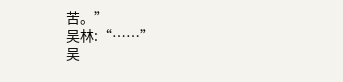苦。”
吴林:“……”
吴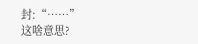封:“……”
这啥意思?